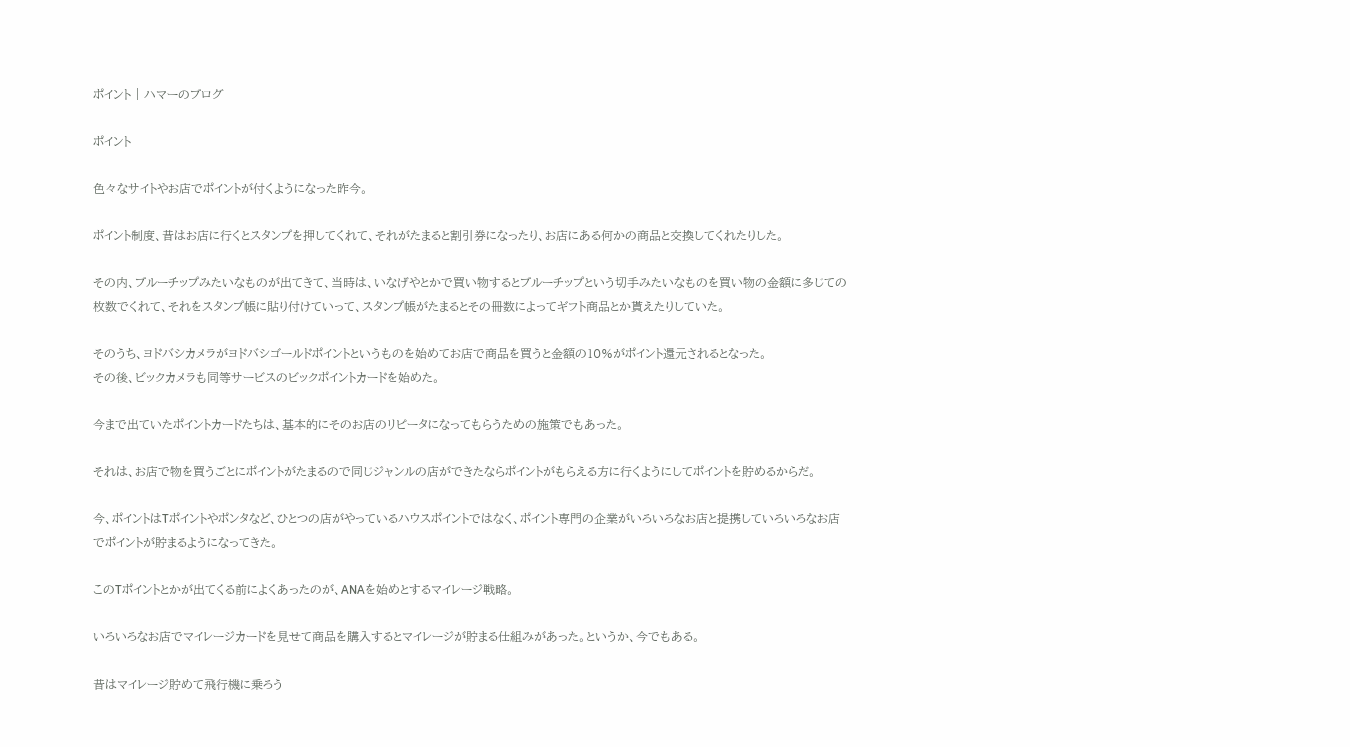ポイント | ハマーのブログ

ポイント

色々なサイトやお店でポイントが付くようになった昨今。

ポイント制度、昔はお店に行くとスタンプを押してくれて、それがたまると割引券になったり、お店にある何かの商品と交換してくれたりした。

その内、ブルーチップみたいなものが出てきて、当時は、いなげやとかで買い物するとブルーチップという切手みたいなものを買い物の金額に多じての枚数でくれて、それをスタンプ帳に貼り付けていって、スタンプ帳がたまるとその冊数によってギフト商品とか貰えたりしていた。

そのうち、ヨドバシカメラがヨドバシゴールドポイントというものを始めてお店で商品を買うと金額の10%がポイント還元されるとなった。
その後、ビックカメラも同等サービスのビックポイントカードを始めた。

今まで出ていたポイントカードたちは、基本的にそのお店のリピータになってもらうための施策でもあった。

それは、お店で物を買うごとにポイントがたまるので同じジャンルの店ができたならポイントがもらえる方に行くようにしてポイントを貯めるからだ。

今、ポイントはTポイントやポンタなど、ひとつの店がやっているハウスポイントではなく、ポイント専門の企業がいろいろなお店と提携していろいろなお店でポイントが貯まるようになってきた。

このTポイントとかが出てくる前によくあったのが、ANAを始めとするマイレージ戦略。

いろいろなお店でマイレージカードを見せて商品を購入するとマイレージが貯まる仕組みがあった。というか、今でもある。

昔はマイレージ貯めて飛行機に乗ろう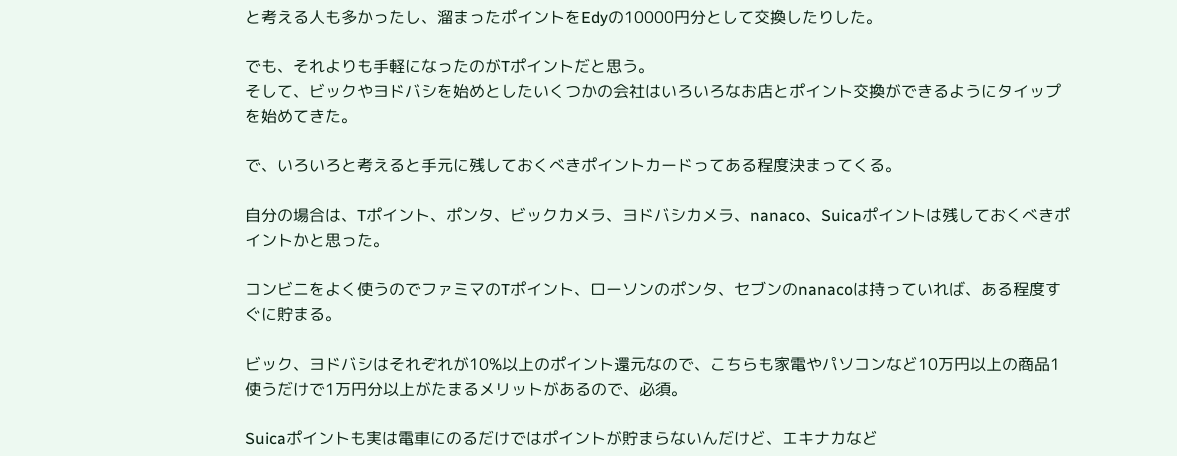と考える人も多かったし、溜まったポイントをEdyの10000円分として交換したりした。

でも、それよりも手軽になったのがTポイントだと思う。
そして、ビックやヨドバシを始めとしたいくつかの会社はいろいろなお店とポイント交換ができるようにタイップを始めてきた。

で、いろいろと考えると手元に残しておくべきポイントカードってある程度決まってくる。

自分の場合は、Tポイント、ポンタ、ビックカメラ、ヨドバシカメラ、nanaco、Suicaポイントは残しておくべきポイントかと思った。

コンビニをよく使うのでファミマのTポイント、ローソンのポンタ、セブンのnanacoは持っていれば、ある程度すぐに貯まる。

ビック、ヨドバシはそれぞれが10%以上のポイント還元なので、こちらも家電やパソコンなど10万円以上の商品1使うだけで1万円分以上がたまるメリットがあるので、必須。

Suicaポイントも実は電車にのるだけではポイントが貯まらないんだけど、エキナカなど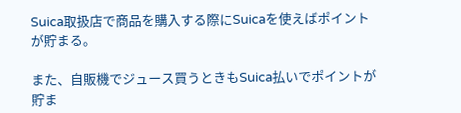Suica取扱店で商品を購入する際にSuicaを使えばポイントが貯まる。

また、自販機でジュース買うときもSuica払いでポイントが貯ま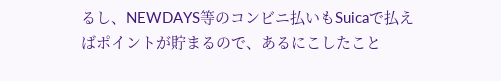るし、NEWDAYS等のコンビニ払いもSuicaで払えばポイントが貯まるので、あるにこしたこと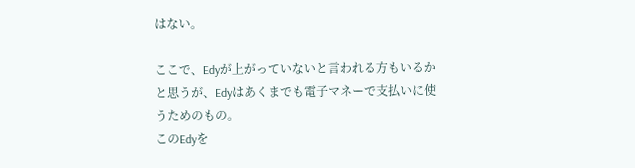はない。

ここで、Edyが上がっていないと言われる方もいるかと思うが、Edyはあくまでも電子マネーで支払いに使うためのもの。
このEdyを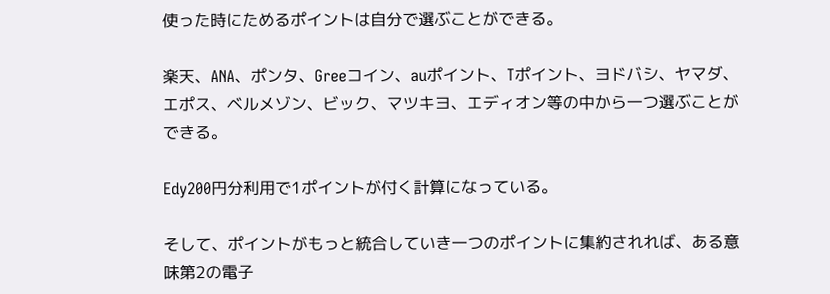使った時にためるポイントは自分で選ぶことができる。

楽天、ANA、ポンタ、Greeコイン、auポイント、Tポイント、ヨドバシ、ヤマダ、エポス、ベルメゾン、ビック、マツキヨ、エディオン等の中から一つ選ぶことができる。

Edy200円分利用で1ポイントが付く計算になっている。

そして、ポイントがもっと統合していき一つのポイントに集約されれば、ある意味第2の電子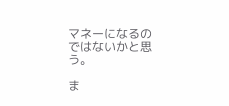マネーになるのではないかと思う。

ま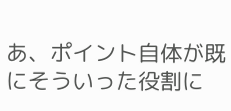あ、ポイント自体が既にそういった役割に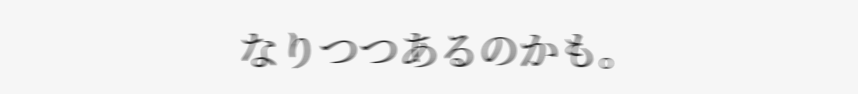なりつつあるのかも。